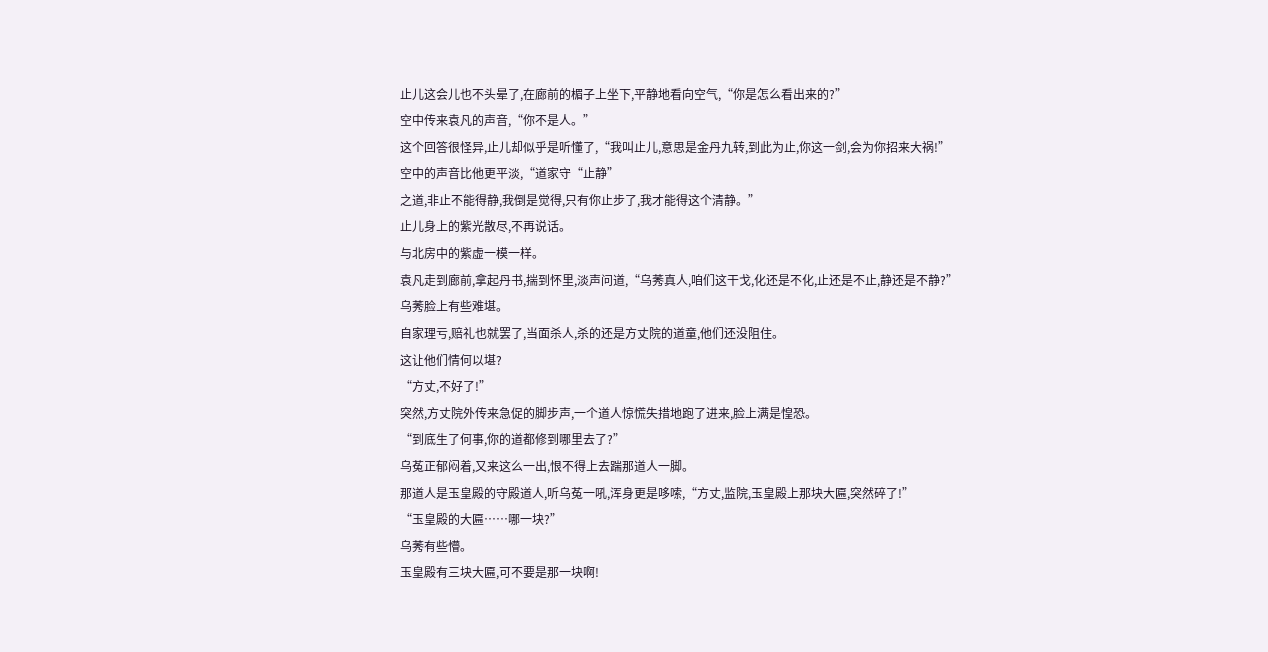止儿这会儿也不头晕了,在廊前的楣子上坐下,平静地看向空气,“你是怎么看出来的?”
空中传来袁凡的声音,“你不是人。”
这个回答很怪异,止儿却似乎是听懂了,“我叫止儿,意思是金丹九转,到此为止,你这一剑,会为你招来大祸!”
空中的声音比他更平淡,“道家守“止静”
之道,非止不能得静,我倒是觉得,只有你止步了,我才能得这个清静。”
止儿身上的紫光散尽,不再说话。
与北房中的紫虚一模一样。
袁凡走到廊前,拿起丹书,揣到怀里,淡声问道,“乌莠真人,咱们这干戈,化还是不化,止还是不止,静还是不静?”
乌莠脸上有些难堪。
自家理亏,赔礼也就罢了,当面杀人,杀的还是方丈院的道童,他们还没阻住。
这让他们情何以堪?
“方丈,不好了!”
突然,方丈院外传来急促的脚步声,一个道人惊慌失措地跑了进来,脸上满是惶恐。
“到底生了何事,你的道都修到哪里去了?”
乌菟正郁闷着,又来这么一出,恨不得上去踹那道人一脚。
那道人是玉皇殿的守殿道人,听乌菟一吼,浑身更是哆嗦,“方丈,监院,玉皇殿上那块大匾,突然碎了!”
“玉皇殿的大匾……哪一块?”
乌莠有些懵。
玉皇殿有三块大匾,可不要是那一块啊!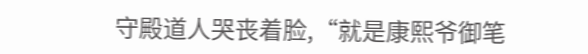守殿道人哭丧着脸,“就是康熙爷御笔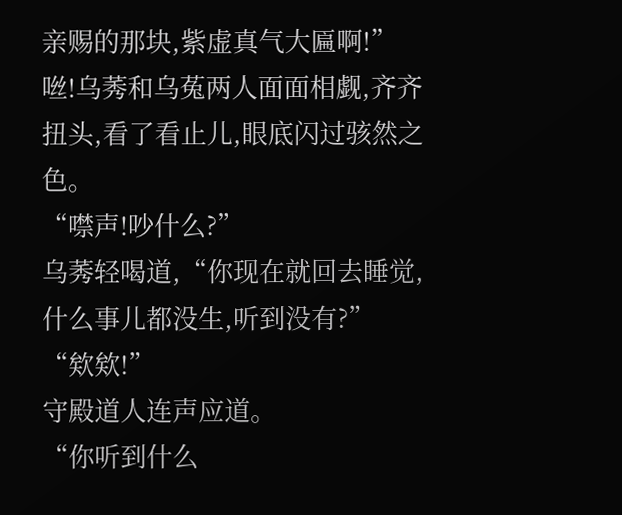亲赐的那块,紫虚真气大匾啊!”
咝!乌莠和乌菟两人面面相觑,齐齐扭头,看了看止儿,眼底闪过骇然之色。
“噤声!吵什么?”
乌莠轻喝道,“你现在就回去睡觉,什么事儿都没生,听到没有?”
“欸欸!”
守殿道人连声应道。
“你听到什么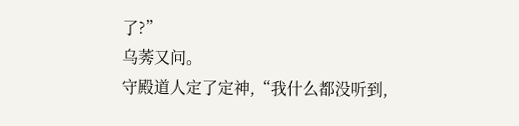了?”
乌莠又问。
守殿道人定了定神,“我什么都没听到,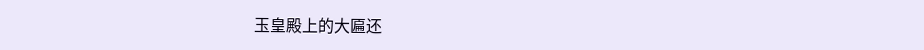玉皇殿上的大匾还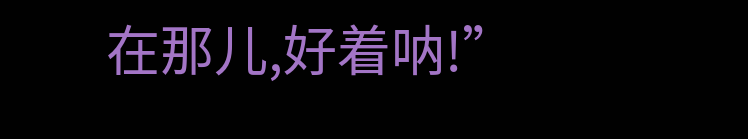在那儿,好着呐!”